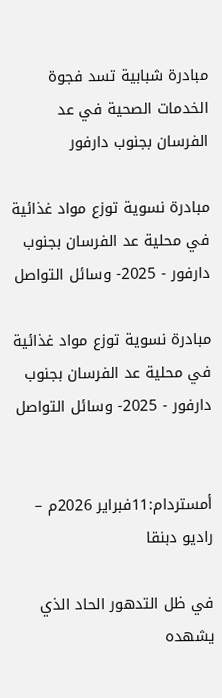مبادرة شبابية تسد فجوة الخدمات الصحية في عد الفرسان بجنوب دارفور

مبادرة نسوية توزع مواد غذائية في محلية عد الفرسان بجنوب دارفور - 2025- وسائل التواصل

مبادرة نسوية توزع مواد غذائية في محلية عد الفرسان بجنوب دارفور - 2025- وسائل التواصل


أمستردام:11فبراير 2026م – راديو دبنقا

في ظل التدهور الحاد الذي يشهده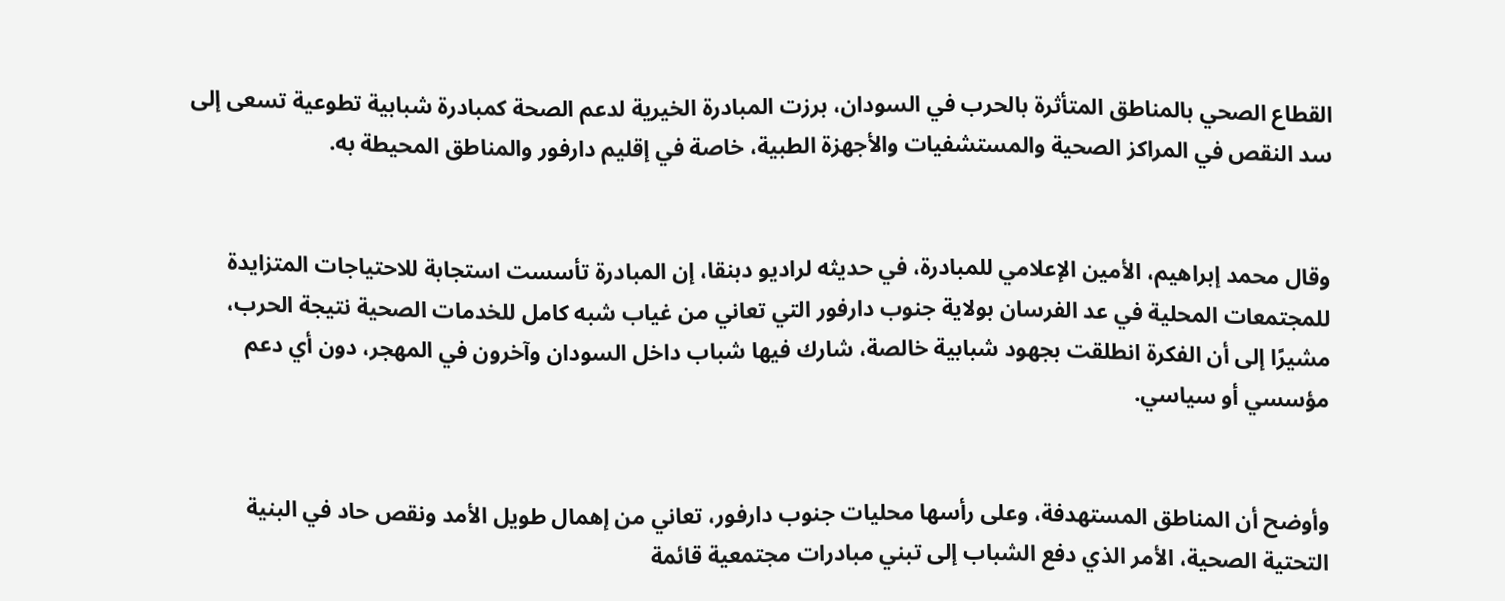القطاع الصحي بالمناطق المتأثرة بالحرب في السودان، برزت المبادرة الخيرية لدعم الصحة كمبادرة شبابية تطوعية تسعى إلى سد النقص في المراكز الصحية والمستشفيات والأجهزة الطبية، خاصة في إقليم دارفور والمناطق المحيطة به.


وقال محمد إبراهيم، الأمين الإعلامي للمبادرة، في حديثه لراديو دبنقا، إن المبادرة تأسست استجابة للاحتياجات المتزايدة للمجتمعات المحلية في عد الفرسان بولاية جنوب دارفور التي تعاني من غياب شبه كامل للخدمات الصحية نتيجة الحرب، مشيرًا إلى أن الفكرة انطلقت بجهود شبابية خالصة، شارك فيها شباب داخل السودان وآخرون في المهجر، دون أي دعم مؤسسي أو سياسي.


وأوضح أن المناطق المستهدفة، وعلى رأسها محليات جنوب دارفور، تعاني من إهمال طويل الأمد ونقص حاد في البنية التحتية الصحية، الأمر الذي دفع الشباب إلى تبني مبادرات مجتمعية قائمة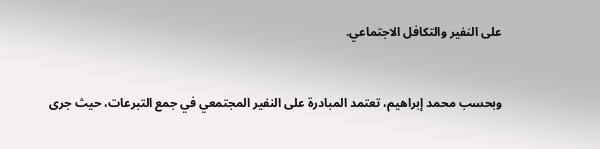على النفير والتكافل الاجتماعي.


وبحسب محمد إبراهيم، تعتمد المبادرة على النفير المجتمعي في جمع التبرعات، حيث جرى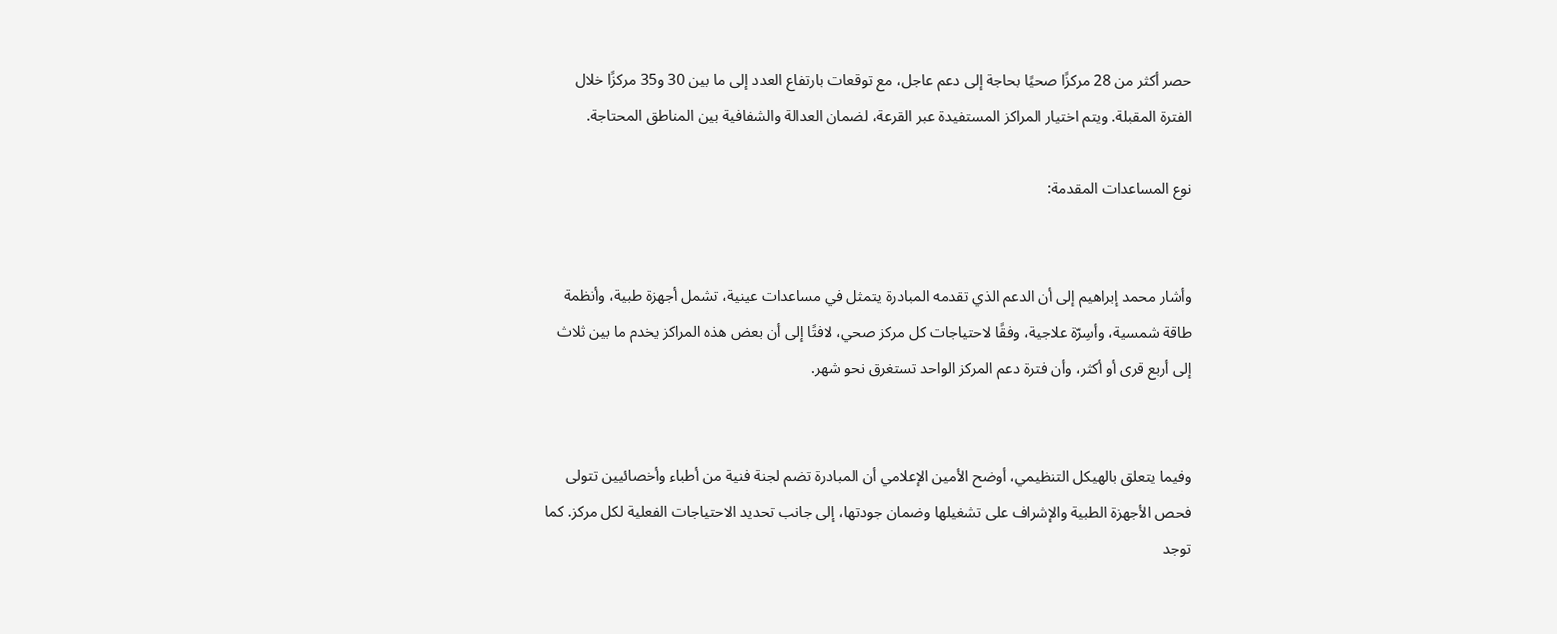حصر أكثر من 28 مركزًا صحيًا بحاجة إلى دعم عاجل، مع توقعات بارتفاع العدد إلى ما بين 30 و35 مركزًا خلال الفترة المقبلة. ويتم اختيار المراكز المستفيدة عبر القرعة، لضمان العدالة والشفافية بين المناطق المحتاجة.

نوع المساعدات المقدمة:


وأشار محمد إبراهيم إلى أن الدعم الذي تقدمه المبادرة يتمثل في مساعدات عينية، تشمل أجهزة طبية، وأنظمة طاقة شمسية، وأسِرّة علاجية، وفقًا لاحتياجات كل مركز صحي، لافتًا إلى أن بعض هذه المراكز يخدم ما بين ثلاث إلى أربع قرى أو أكثر، وأن فترة دعم المركز الواحد تستغرق نحو شهر.


وفيما يتعلق بالهيكل التنظيمي، أوضح الأمين الإعلامي أن المبادرة تضم لجنة فنية من أطباء وأخصائيين تتولى فحص الأجهزة الطبية والإشراف على تشغيلها وضمان جودتها، إلى جانب تحديد الاحتياجات الفعلية لكل مركز. كما توجد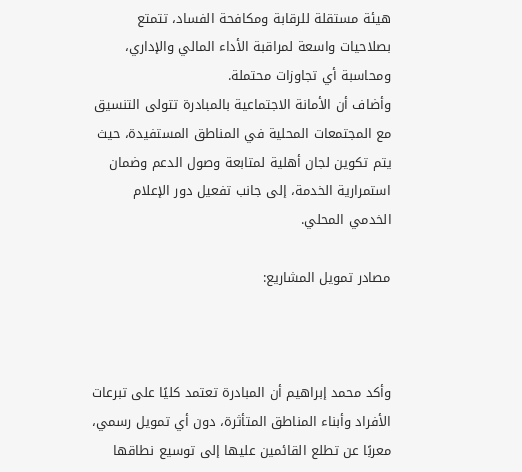هيئة مستقلة للرقابة ومكافحة الفساد، تتمتع بصلاحيات واسعة لمراقبة الأداء المالي والإداري، ومحاسبة أي تجاوزات محتملة.
وأضاف أن الأمانة الاجتماعية بالمبادرة تتولى التنسيق مع المجتمعات المحلية في المناطق المستفيدة، حيث يتم تكوين لجان أهلية لمتابعة وصول الدعم وضمان استمرارية الخدمة، إلى جانب تفعيل دور الإعلام الخدمي المحلي.

مصادر تمويل المشاريع:



وأكد محمد إبراهيم أن المبادرة تعتمد كليًا على تبرعات الأفراد وأبناء المناطق المتأثرة، دون أي تمويل رسمي، معربًا عن تطلع القائمين عليها إلى توسيع نطاقها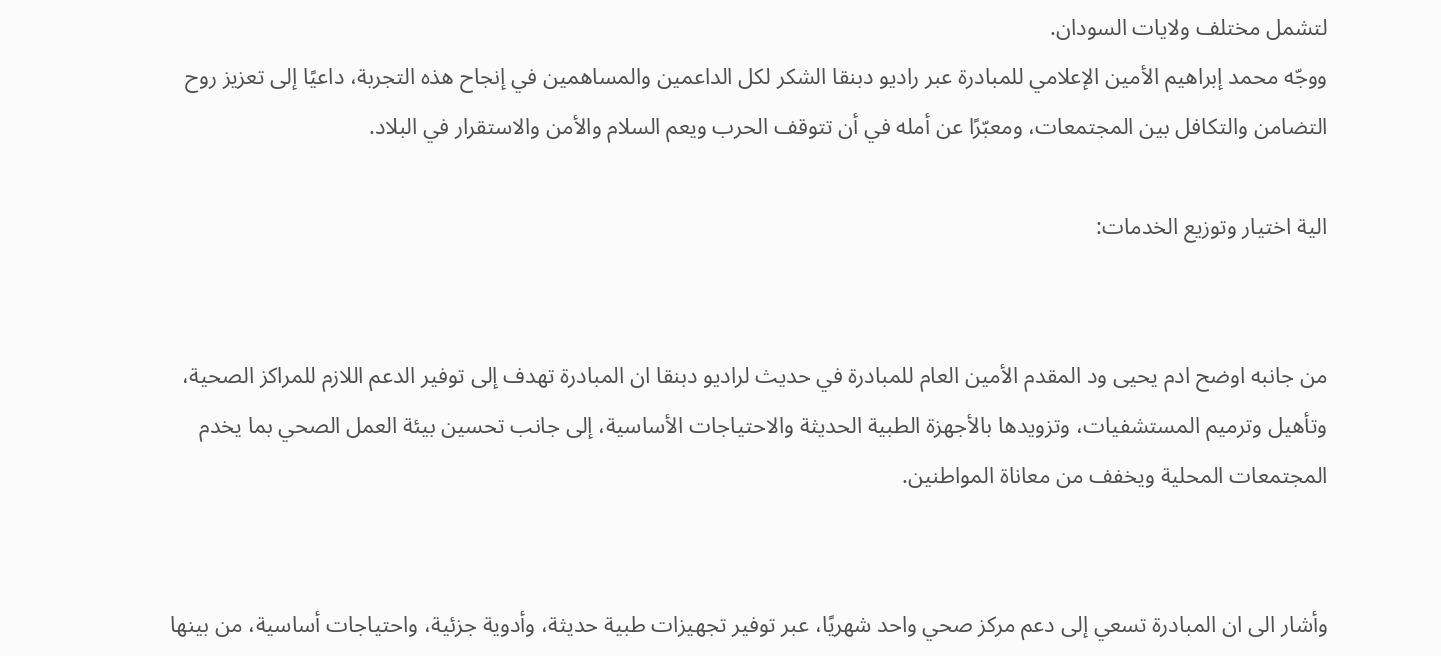لتشمل مختلف ولايات السودان.
ووجّه محمد إبراهيم الأمين الإعلامي للمبادرة عبر راديو دبنقا الشكر لكل الداعمين والمساهمين في إنجاح هذه التجربة، داعيًا إلى تعزيز روح التضامن والتكافل بين المجتمعات، ومعبّرًا عن أمله في أن تتوقف الحرب ويعم السلام والأمن والاستقرار في البلاد.

الية اختيار وتوزيع الخدمات:


من جانبه اوضح ادم يحيى ود المقدم الأمين العام للمبادرة في حديث لراديو دبنقا ان المبادرة تهدف إلى توفير الدعم اللازم للمراكز الصحية، وتأهيل وترميم المستشفيات، وتزويدها بالأجهزة الطبية الحديثة والاحتياجات الأساسية، إلى جانب تحسين بيئة العمل الصحي بما يخدم المجتمعات المحلية ويخفف من معاناة المواطنين.


وأشار الى ان المبادرة تسعي إلى دعم مركز صحي واحد شهريًا، عبر توفير تجهيزات طبية حديثة، وأدوية جزئية، واحتياجات أساسية، من بينها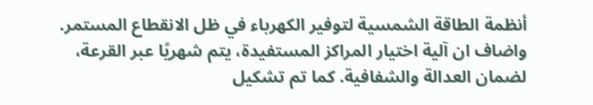أنظمة الطاقة الشمسية لتوفير الكهرباء في ظل الانقطاع المستمر. واضاف ان آلية اختيار المراكز المستفيدة، يتم شهريًا عبر القرعة، لضمان العدالة والشفافية. كما تم تشكيل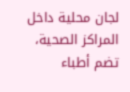لجان محلية داخل المراكز الصحية، تضم أطباء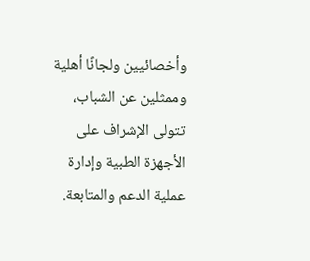وأخصائيين ولجانًا أهلية وممثلين عن الشباب، تتولى الإشراف على الأجهزة الطبية وإدارة عملية الدعم والمتابعة.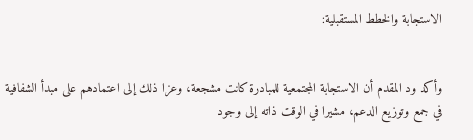الاستجابة والخطط المستقبلية:


وأكد ود المقدم أن الاستجابة المجتمعية للمبادرة كانت مشجعة، وعزا ذلك إلى اعتمادهم على مبدأ الشفافية في جمع وتوزيع الدعم، مشيرا في الوقت ذاته إلى وجود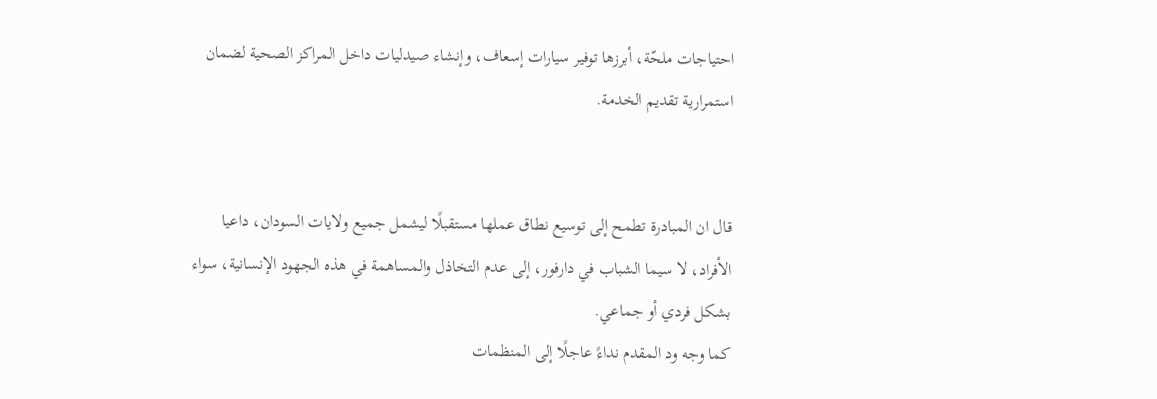احتياجات ملحّة، أبرزها توفير سيارات إسعاف، وإنشاء صيدليات داخل المراكز الصحية لضمان استمرارية تقديم الخدمة.


قال ان المبادرة تطمح إلى توسيع نطاق عملها مستقبلًا ليشمل جميع ولايات السودان، داعيا الأفراد، لا سيما الشباب في دارفور، إلى عدم التخاذل والمساهمة في هذه الجهود الإنسانية، سواء بشكل فردي أو جماعي.
كما وجه ود المقدم نداءً عاجلًا إلى المنظمات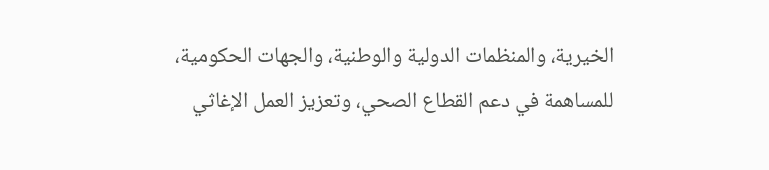الخيرية، والمنظمات الدولية والوطنية، والجهات الحكومية، للمساهمة في دعم القطاع الصحي، وتعزيز العمل الإغاثي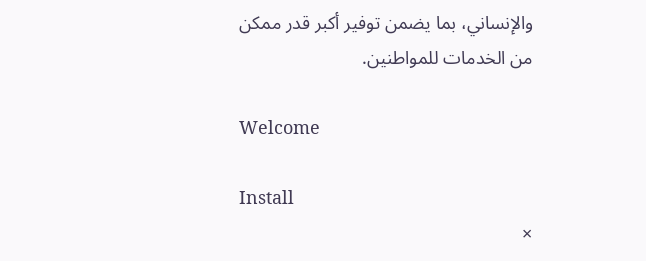والإنساني، بما يضمن توفير أكبر قدر ممكن من الخدمات للمواطنين.

Welcome

Install
×